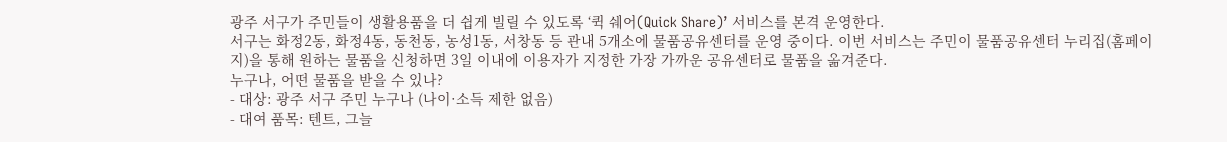광주 서구가 주민들이 생활용품을 더 쉽게 빌릴 수 있도록 ‘퀵 쉐어(Quick Share)’ 서비스를 본격 운영한다.
서구는 화정2동, 화정4동, 동천동, 농성1동, 서창동 등 관내 5개소에 물품공유센터를 운영 중이다. 이번 서비스는 주민이 물품공유센터 누리집(홈페이지)을 통해 원하는 물품을 신청하면 3일 이내에 이용자가 지정한 가장 가까운 공유센터로 물품을 옮겨준다.
누구나, 어떤 물품을 받을 수 있나?
- 대상: 광주 서구 주민 누구나 (나이·소득 제한 없음)
- 대여 품목: 텐트, 그늘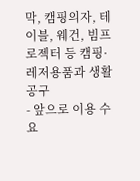막, 캠핑의자, 테이블, 웨건, 빔프로젝터 등 캠핑·레저용품과 생활공구
- 앞으로 이용 수요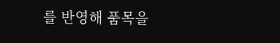를 반영해 품목을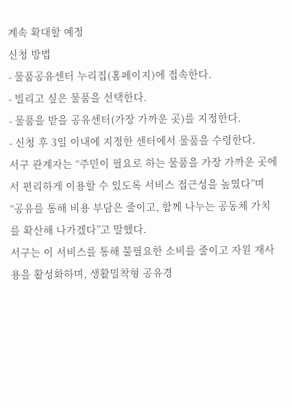계속 확대할 예정
신청 방법
- 물품공유센터 누리집(홈페이지)에 접속한다.
- 빌리고 싶은 물품을 선택한다.
- 물품을 받을 공유센터(가장 가까운 곳)를 지정한다.
- 신청 후 3일 이내에 지정한 센터에서 물품을 수령한다.
서구 관계자는 “주민이 필요로 하는 물품을 가장 가까운 곳에서 편리하게 이용할 수 있도록 서비스 접근성을 높였다”며 “공유를 통해 비용 부담은 줄이고, 함께 나누는 공동체 가치를 확산해 나가겠다”고 말했다.
서구는 이 서비스를 통해 불필요한 소비를 줄이고 자원 재사용을 활성화하며, 생활밀착형 공유경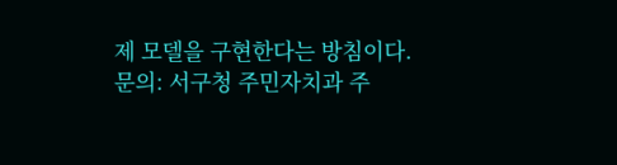제 모델을 구현한다는 방침이다.
문의: 서구청 주민자치과 주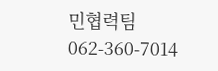민협력팀 062-360-7014